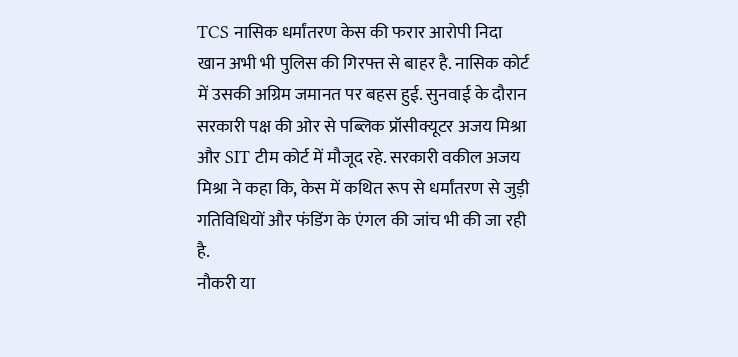TCS नासिक धर्मांतरण केस की फरार आरोपी निदा खान अभी भी पुलिस की गिरफ्त से बाहर है. नासिक कोर्ट में उसकी अग्रिम जमानत पर बहस हुई. सुनवाई के दौरान सरकारी पक्ष की ओर से पब्लिक प्रॉसीक्यूटर अजय मिश्रा और SIT टीम कोर्ट में मौजूद रहे. सरकारी वकील अजय मिश्रा ने कहा कि, केस में कथित रूप से धर्मांतरण से जुड़ी गतिविधियों और फंडिंग के एंगल की जांच भी की जा रही है.
नौकरी या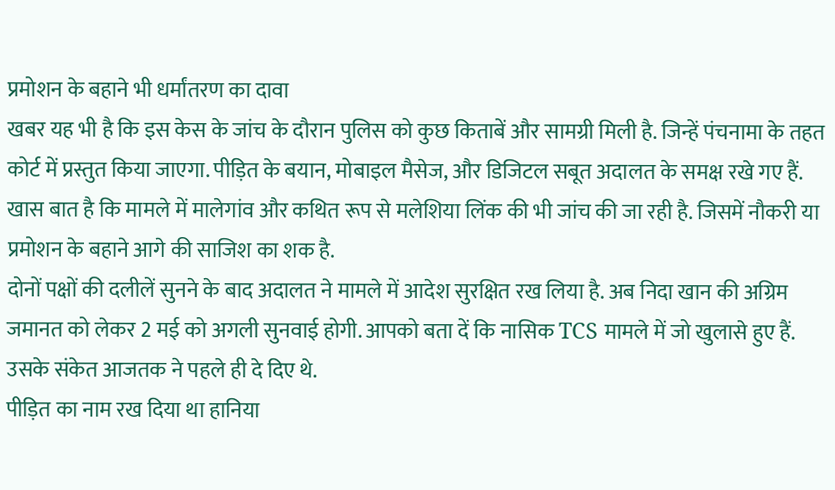प्रमोशन के बहाने भी धर्मांतरण का दावा
खबर यह भी है कि इस केस के जांच के दौरान पुलिस को कुछ किताबें और सामग्री मिली है. जिन्हें पंचनामा के तहत कोर्ट में प्रस्तुत किया जाएगा. पीड़ित के बयान, मोबाइल मैसेज, और डिजिटल सबूत अदालत के समक्ष रखे गए हैं. खास बात है कि मामले में मालेगांव और कथित रूप से मलेशिया लिंक की भी जांच की जा रही है. जिसमें नौकरी या प्रमोशन के बहाने आगे की साजिश का शक है.
दोनों पक्षों की दलीलें सुनने के बाद अदालत ने मामले में आदेश सुरक्षित रख लिया है. अब निदा खान की अग्रिम जमानत को लेकर 2 मई को अगली सुनवाई होगी. आपको बता दें कि नासिक TCS मामले में जो खुलासे हुए हैं. उसके संकेत आजतक ने पहले ही दे दिए थे.
पीड़ित का नाम रख दिया था हानिया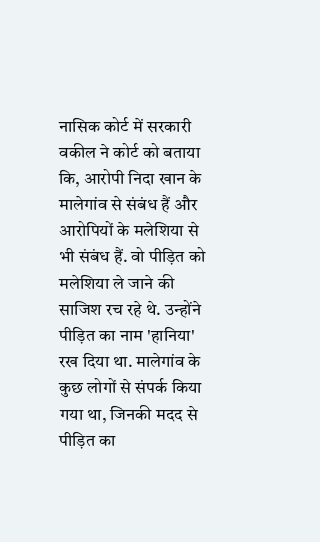नासिक कोर्ट में सरकारी वकील ने कोर्ट को बताया कि, आरोपी निदा खान के मालेगांव से संबंध हैं और आरोपियों के मलेशिया से भी संबंध हैं. वो पीड़ित को मलेशिया ले जाने की साजिश रच रहे थे. उन्होंने पीड़ित का नाम 'हानिया' रख दिया था. मालेगांव के कुछ लोगों से संपर्क किया गया था, जिनकी मदद से पीड़ित का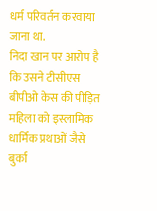धर्म परिवर्तन करवाया जाना था.
निदा खान पर आरोप है कि उसने टीसीएस बीपीओ केस की पीड़ित महिला को इस्लामिक धार्मिक प्रथाओं जैसे बुर्का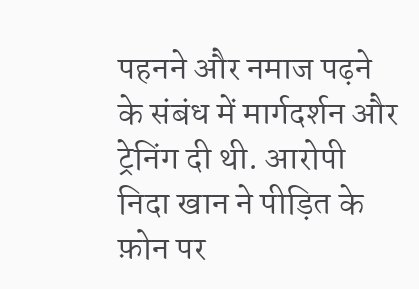पहनने और नमाज पढ़ने के संबंध में मार्गदर्शन और ट्रेनिंग दी थी. आरोपी निदा खान ने पीड़ित के फ़ोन पर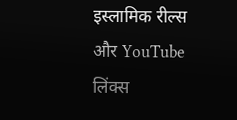इस्लामिक रील्स और YouTube लिंक्स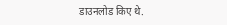डाउनलोड किए थे.